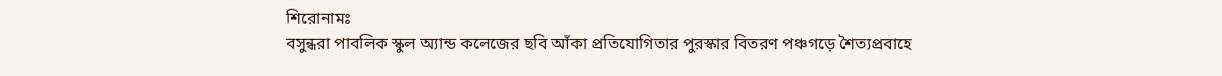শিরোনামঃ
বসুন্ধরা পাবলিক স্কুল অ্যান্ড কলেজের ছবি আঁকা প্রতিযোগিতার পুরস্কার বিতরণ পঞ্চগড়ে শৈত্যপ্রবাহে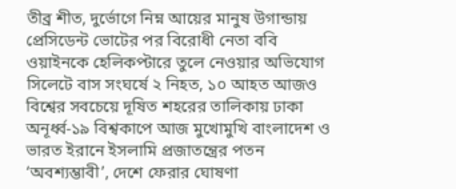তীব্র শীত, দুর্ভোগে নিম্ন আয়ের মানুষ উগান্ডায় প্রেসিডেন্ট ভোটের পর বিরোধী নেতা ববি ওয়াইনকে হেলিকপ্টারে তুলে নেওয়ার অভিযোগ সিলেটে বাস সংঘর্ষে ২ নিহত, ১০ আহত আজও বিশ্বের সবচেয়ে দূষিত শহরের তালিকায় ঢাকা অনূর্ধ্ব-১৯ বিশ্বকাপে আজ মুখোমুখি বাংলাদেশ ও ভারত ইরানে ইসলামি প্রজাতন্ত্রের পতন ‘অবশ্যম্ভাবী’, দেশে ফেরার ঘোষণা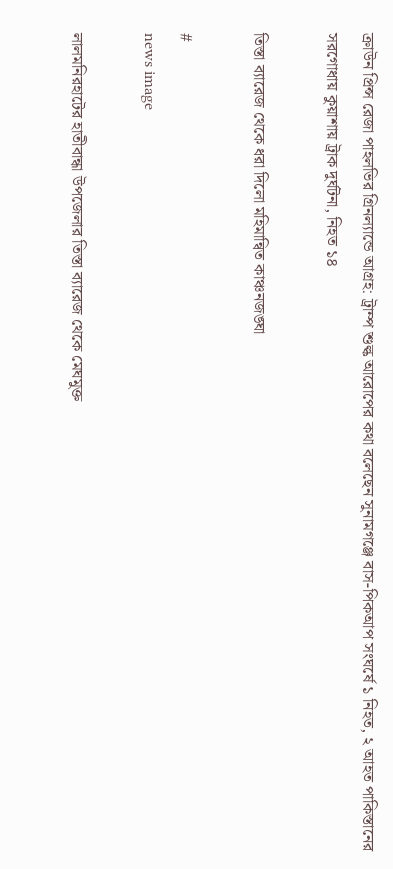ক্রাউন প্রিন্স রেজা পাহলভির গ্রিনল্যান্ডে আগ্রহ: ট্রাম্প শুল্ক আরোপের কথা বলেছেন সুনামগঞ্জে বাস-পিকআপ সংঘর্ষে ১ নিহত, ২ আহত পাকিস্তানের সরগোধায় কুয়াশায় ট্রাক দুর্ঘটনা, নিহত ১৪

তিস্তা ব্যারেজ থেকে ধরা দিলো মহিমান্বিত কাঞ্চনজঙ্ঘা

#
news image

লালমনিরহাটের হাতীবান্ধা উপজেলার তিস্তা ব্যারেজ থেকে মেঘমুক্ত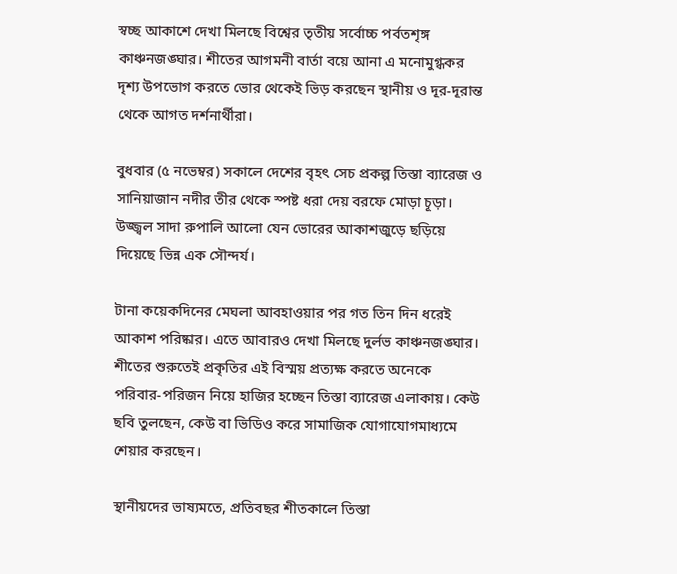স্বচ্ছ আকাশে দেখা মিলছে বিশ্বের তৃতীয় সর্বোচ্চ পর্বতশৃঙ্গ কাঞ্চনজঙ্ঘার। শীতের আগমনী বার্তা বয়ে আনা এ মনোমুগ্ধকর দৃশ্য উপভোগ করতে ভোর থেকেই ভিড় করছেন স্থানীয় ও দূর-দূরান্ত থেকে আগত দর্শনার্থীরা।

বুধবার (৫ নভেম্বর) সকালে দেশের বৃহৎ সেচ প্রকল্প তিস্তা ব্যারেজ ও সানিয়াজান নদীর তীর থেকে স্পষ্ট ধরা দেয় বরফে মোড়া চূড়া। উজ্জ্বল সাদা রুপালি আলো যেন ভোরের আকাশজুড়ে ছড়িয়ে দিয়েছে ভিন্ন এক সৌন্দর্য।

টানা কয়েকদিনের মেঘলা আবহাওয়ার পর গত তিন দিন ধরেই আকাশ পরিষ্কার। এতে আবারও দেখা মিলছে দুর্লভ কাঞ্চনজঙ্ঘার। শীতের শুরুতেই প্রকৃতির এই বিস্ময় প্রত্যক্ষ করতে অনেকে পরিবার-পরিজন নিয়ে হাজির হচ্ছেন তিস্তা ব্যারেজ এলাকায়। কেউ ছবি তুলছেন, কেউ বা ভিডিও করে সামাজিক যোগাযোগমাধ্যমে শেয়ার করছেন।

স্থানীয়দের ভাষ্যমতে, প্রতিবছর শীতকালে তিস্তা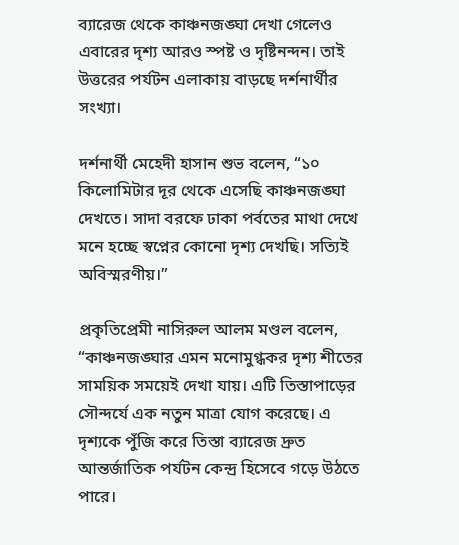ব্যারেজ থেকে কাঞ্চনজঙ্ঘা দেখা গেলেও এবারের দৃশ্য আরও স্পষ্ট ও দৃষ্টিনন্দন। তাই উত্তরের পর্যটন এলাকায় বাড়ছে দর্শনার্থীর সংখ্যা।

দর্শনার্থী মেহেদী হাসান শুভ বলেন, “১০ কিলোমিটার দূর থেকে এসেছি কাঞ্চনজঙ্ঘা দেখতে। সাদা বরফে ঢাকা পর্বতের মাথা দেখে মনে হচ্ছে স্বপ্নের কোনো দৃশ্য দেখছি। সত্যিই অবিস্মরণীয়।”

প্রকৃতিপ্রেমী নাসিরুল আলম মণ্ডল বলেন, “কাঞ্চনজঙ্ঘার এমন মনোমুগ্ধকর দৃশ্য শীতের সাময়িক সময়েই দেখা যায়। এটি তিস্তাপাড়ের সৌন্দর্যে এক নতুন মাত্রা যোগ করেছে। এ দৃশ্যকে পুঁজি করে তিস্তা ব্যারেজ দ্রুত আন্তর্জাতিক পর্যটন কেন্দ্র হিসেবে গড়ে উঠতে পারে।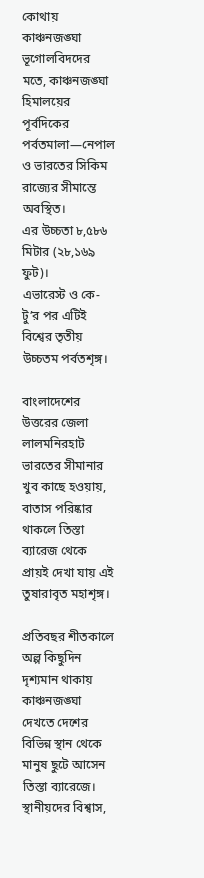কোথায় কাঞ্চনজঙ্ঘা ভূগোলবিদদের মতে, কাঞ্চনজঙ্ঘা হিমালয়ের পূর্বদিকের পর্বতমালা—নেপাল ও ভারতের সিকিম রাজ্যের সীমান্তে অবস্থিত।
এর উচ্চতা ৮,৫৮৬ মিটার (২৮,১৬৯ ফুট)।
এভারেস্ট ও কে-টু’র পর এটিই বিশ্বের তৃতীয় উচ্চতম পর্বতশৃঙ্গ।

বাংলাদেশের উত্তরের জেলা লালমনিরহাট ভারতের সীমানার খুব কাছে হওয়ায়, বাতাস পরিষ্কার থাকলে তিস্তা ব্যারেজ থেকে প্রায়ই দেখা যায় এই তুষারাবৃত মহাশৃঙ্গ।

প্রতিবছর শীতকালে অল্প কিছুদিন দৃশ্যমান থাকায় কাঞ্চনজঙ্ঘা দেখতে দেশের বিভিন্ন স্থান থেকে মানুষ ছুটে আসেন তিস্তা ব্যারেজে। স্থানীয়দের বিশ্বাস,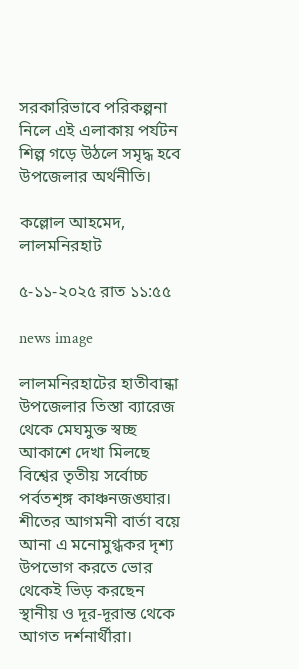সরকারিভাবে পরিকল্পনা নিলে এই এলাকায় পর্যটন শিল্প গড়ে উঠলে সমৃদ্ধ হবে উপজেলার অর্থনীতি।

কল্লোল আহমেদ, লালমনিরহাট

৫-১১-২০২৫ রাত ১১:৫৫

news image

লালমনিরহাটের হাতীবান্ধা উপজেলার তিস্তা ব্যারেজ থেকে মেঘমুক্ত স্বচ্ছ আকাশে দেখা মিলছে বিশ্বের তৃতীয় সর্বোচ্চ পর্বতশৃঙ্গ কাঞ্চনজঙ্ঘার। শীতের আগমনী বার্তা বয়ে আনা এ মনোমুগ্ধকর দৃশ্য উপভোগ করতে ভোর থেকেই ভিড় করছেন স্থানীয় ও দূর-দূরান্ত থেকে আগত দর্শনার্থীরা।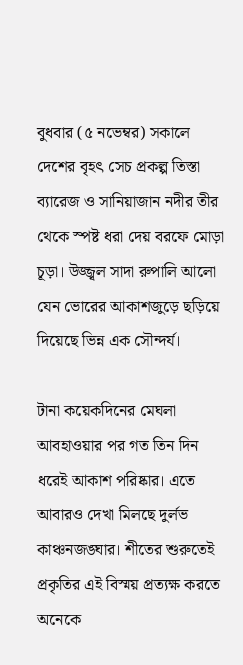বুধবার (৫ নভেম্বর) সকালে দেশের বৃহৎ সেচ প্রকল্প তিস্তা ব্যারেজ ও সানিয়াজান নদীর তীর থেকে স্পষ্ট ধরা দেয় বরফে মোড়া চূড়া। উজ্জ্বল সাদা রুপালি আলো যেন ভোরের আকাশজুড়ে ছড়িয়ে দিয়েছে ভিন্ন এক সৌন্দর্য।

টানা কয়েকদিনের মেঘলা আবহাওয়ার পর গত তিন দিন ধরেই আকাশ পরিষ্কার। এতে আবারও দেখা মিলছে দুর্লভ কাঞ্চনজঙ্ঘার। শীতের শুরুতেই প্রকৃতির এই বিস্ময় প্রত্যক্ষ করতে অনেকে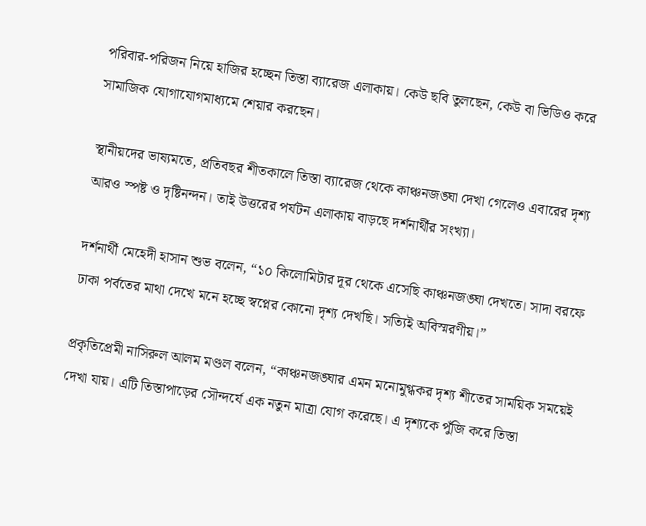পরিবার-পরিজন নিয়ে হাজির হচ্ছেন তিস্তা ব্যারেজ এলাকায়। কেউ ছবি তুলছেন, কেউ বা ভিডিও করে সামাজিক যোগাযোগমাধ্যমে শেয়ার করছেন।

স্থানীয়দের ভাষ্যমতে, প্রতিবছর শীতকালে তিস্তা ব্যারেজ থেকে কাঞ্চনজঙ্ঘা দেখা গেলেও এবারের দৃশ্য আরও স্পষ্ট ও দৃষ্টিনন্দন। তাই উত্তরের পর্যটন এলাকায় বাড়ছে দর্শনার্থীর সংখ্যা।

দর্শনার্থী মেহেদী হাসান শুভ বলেন, “১০ কিলোমিটার দূর থেকে এসেছি কাঞ্চনজঙ্ঘা দেখতে। সাদা বরফে ঢাকা পর্বতের মাথা দেখে মনে হচ্ছে স্বপ্নের কোনো দৃশ্য দেখছি। সত্যিই অবিস্মরণীয়।”

প্রকৃতিপ্রেমী নাসিরুল আলম মণ্ডল বলেন, “কাঞ্চনজঙ্ঘার এমন মনোমুগ্ধকর দৃশ্য শীতের সাময়িক সময়েই দেখা যায়। এটি তিস্তাপাড়ের সৌন্দর্যে এক নতুন মাত্রা যোগ করেছে। এ দৃশ্যকে পুঁজি করে তিস্তা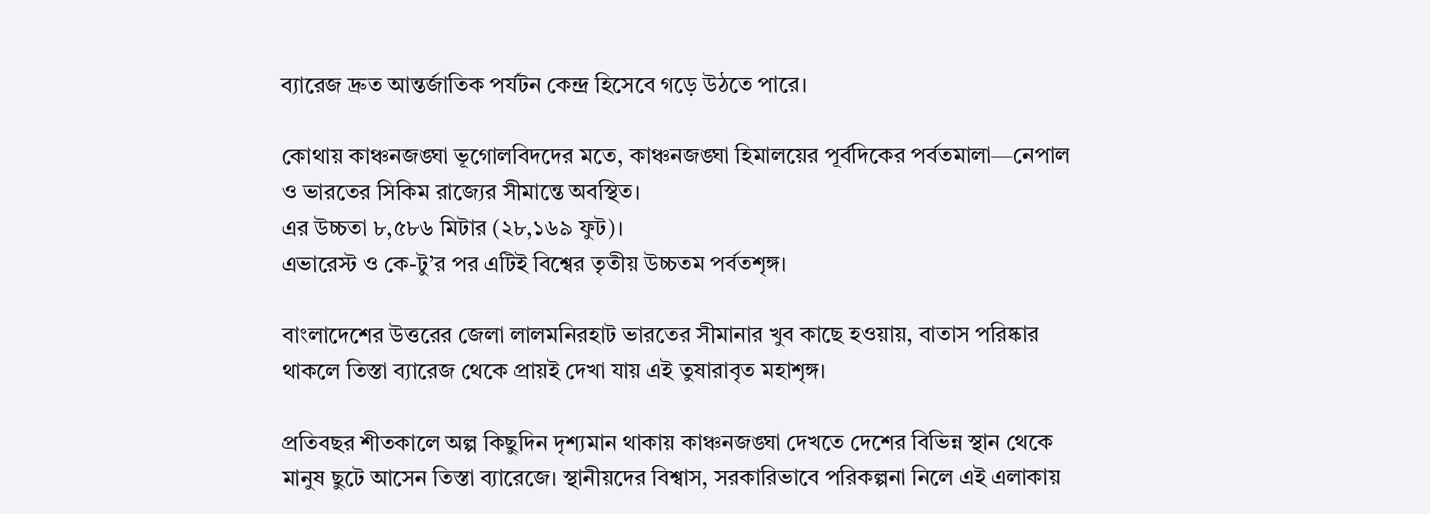ব্যারেজ দ্রুত আন্তর্জাতিক পর্যটন কেন্দ্র হিসেবে গড়ে উঠতে পারে।

কোথায় কাঞ্চনজঙ্ঘা ভূগোলবিদদের মতে, কাঞ্চনজঙ্ঘা হিমালয়ের পূর্বদিকের পর্বতমালা—নেপাল ও ভারতের সিকিম রাজ্যের সীমান্তে অবস্থিত।
এর উচ্চতা ৮,৫৮৬ মিটার (২৮,১৬৯ ফুট)।
এভারেস্ট ও কে-টু’র পর এটিই বিশ্বের তৃতীয় উচ্চতম পর্বতশৃঙ্গ।

বাংলাদেশের উত্তরের জেলা লালমনিরহাট ভারতের সীমানার খুব কাছে হওয়ায়, বাতাস পরিষ্কার থাকলে তিস্তা ব্যারেজ থেকে প্রায়ই দেখা যায় এই তুষারাবৃত মহাশৃঙ্গ।

প্রতিবছর শীতকালে অল্প কিছুদিন দৃশ্যমান থাকায় কাঞ্চনজঙ্ঘা দেখতে দেশের বিভিন্ন স্থান থেকে মানুষ ছুটে আসেন তিস্তা ব্যারেজে। স্থানীয়দের বিশ্বাস, সরকারিভাবে পরিকল্পনা নিলে এই এলাকায়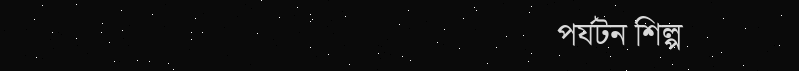পর্যটন শিল্প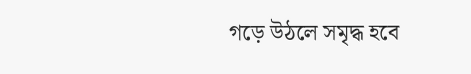গড়ে উঠলে সমৃদ্ধ হবে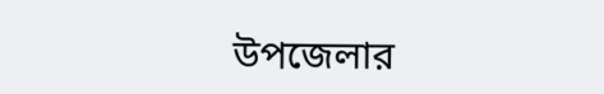উপজেলার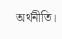অর্থনীতি।